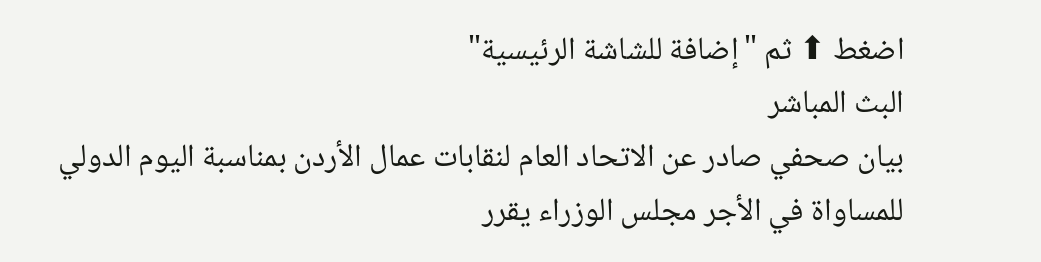اضغط ⬆ ثم "إضافة للشاشة الرئيسية"
البث المباشر
بيان صحفي صادر عن الاتحاد العام لنقابات عمال الأردن بمناسبة اليوم الدولي للمساواة في الأجر مجلس الوزراء يقرر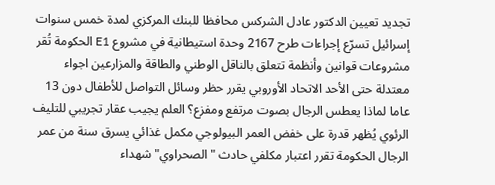تجديد تعيين الدكتور عادل الشركس محافظا للبنك المركزي لمدة خمس سنوات إسرائيل تسرّع إجراءات طرح 2167 وحدة استيطانية في مشروع E1 الحكومة تُقر مشروعات قوانين وأنظمة تتعلق بالناقل الوطني والطاقة والمزارعين اجواء معتدلة حتى الأحد الاتحاد الأوروبي يقرر حظر وسائل التواصل للأطفال دون 13 عاما لماذا يعطس الرجال بصوت مرتفع ومفزع؟ العلم يجيب عقار تجريبي للتليف الرئوي يُظهر قدرة على خفض العمر البيولوجي مكمل غذائي يسرق سنة من عمر الرجال الحكومة تقرر اعتبار مكلفي حادث "الصحراوي" شهداء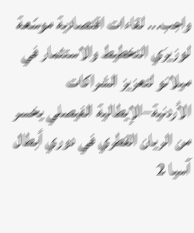واجب... لقاءات اقتصادية موسّعة لوزيرَي التخطيط والاستثمار في ميلانو لتعزيز الشراكات الأردنية–الإيطالية الفيصلي يخسر من الريان القطري في دوري أبطال آسيا 2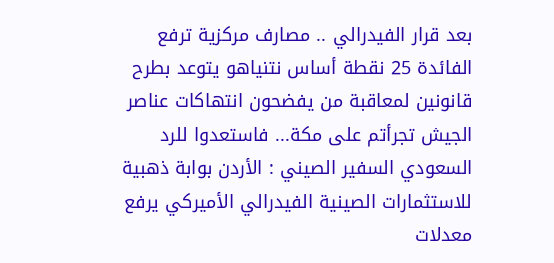بعد قرار الفيدرالي .. مصارف مركزية ترفع الفائدة 25 نقطة أساس نتنياهو يتوعد بطرح قانونين لمعاقبة من يفضحون انتهاكات عناصر الجيش تجرأتم على مكة... فاستعدوا للرد السعودي السفير الصيني : الأردن بوابة ذهبية للاستثمارات الصينية الفيدرالي الأميركي يرفع معدلات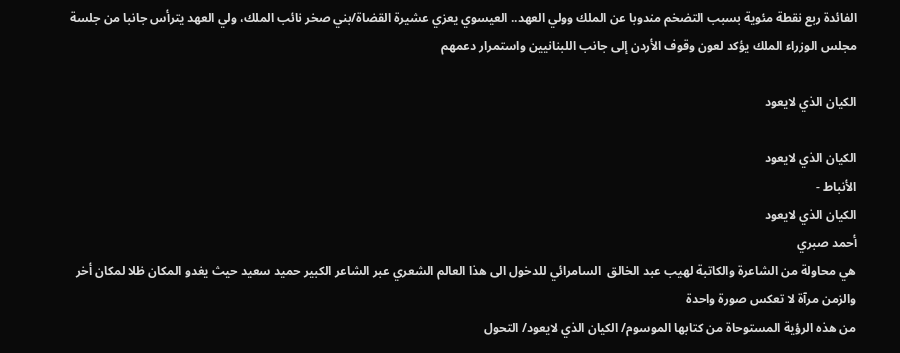الفائدة ربع نقطة مئوية بسبب التضخم مندوبا عن الملك وولي العهد.. العيسوي يعزي عشيرة القضاة/بني صخر نائب الملك، ولي العهد يترأس جانبا من جلسة مجلس الوزراء الملك يؤكد لعون وقوف الأردن إلى جانب اللبنانيين واستمرار دعمهم

الكيان الذي لايعود

الكيان الذي لايعود
الأنباط -
الكيان الذي لايعود
أحمد صبري
هي محاولة من الشاعرة والكاتبة لهيب عبد الخالق  السامرائي للدخول الى هذا العالم الشعري عبر الشاعر الكبير حميد سعيد حيث يغدو المكان ظلا لمكان أخر والزمن مرآة لا تعكس صورة واحدة
من هذه الرؤية المستوحاة من كتابها الموسوم/ الكيان الذي لايعود/ التحول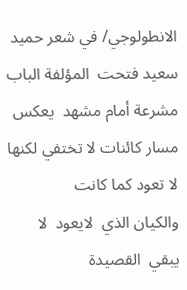الانطولوجي/ في شعر حميد سعيد فتحت  المؤلفة الباب مشرعة أمام مشهد  يعكس مسار كائنات لا تختفي لكنها لا تعود كما كانت
والكيان الذي  لايعود  لا يبقي  القصيدة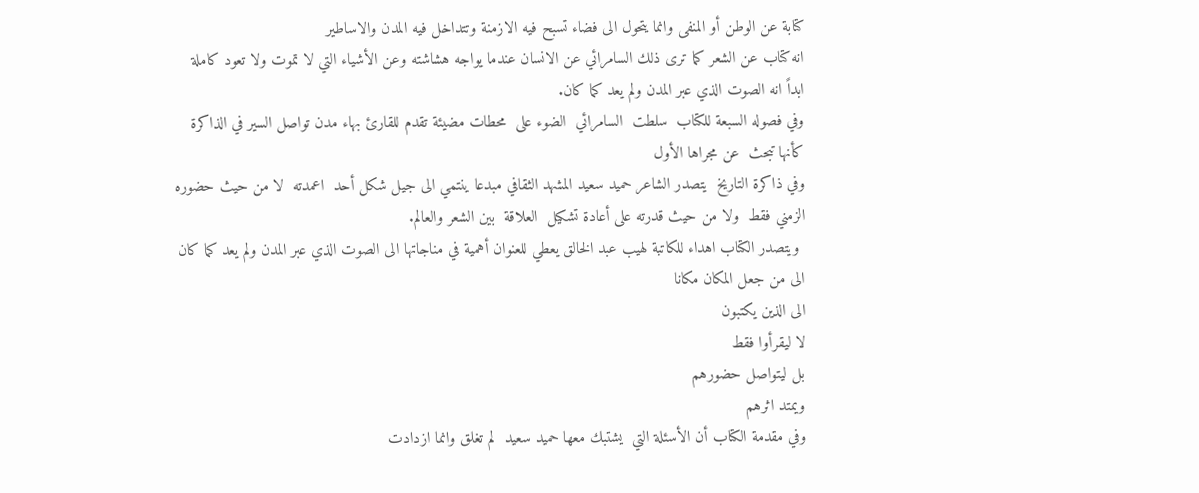كتابة عن الوطن أو المنفى وانما يتحول الى فضاء تسبح فيه الازمنة وتتداخل فيه المدن والاساطير
انه كتاب عن الشعر كما ترى ذلك السامرائي عن الانسان عندما يواجه هشاشته وعن الأشياء التي لا تموت ولا تعود كاملة ابداً انه الصوت الذي عبر المدن ولم يعد كما كان.
وفي فصوله السبعة للكتاب  سلطت  السامرائي  الضوء على  محطات مضيئة تقدم للقارئ بهاء مدن تواصل السير في الذاكرة كأنها تبحث  عن مجراها الأول
وفي ذاكرة التاريخ  يتصدر الشاعر حميد سعيد المشهد الثقافي مبدعا ينتمي الى جيل شكل أحد  اعمدته  لا من حيث حضوره الزمني فقط  ولا من حيث قدرته على أعادة تشكيل  العلاقة  بين الشعر والعالم.
 ويتصدر الكتاب اهداء للكاتبة لهيب عبد الخالق يعطي للعنوان أهمية في مناجاتها الى الصوت الذي عبر المدن ولم يعد كما كان
الى من جعل المكان مكانا
الى الذين يكتبون
لا ليقرأوا فقط
بل ليتواصل حضورهم
ويمتد اثرهم
وفي مقدمة الكتاب أن الأسئلة التي  يشتبك معها حميد سعيد  لم تغلق وانما ازدادت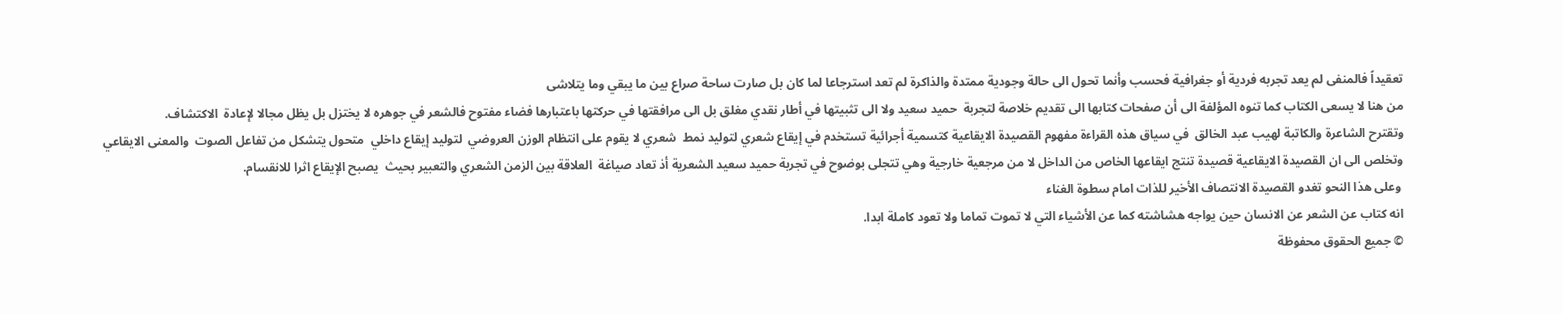تعقيداً فالمنفى لم يعد تجربه فردية أو جغرافية فحسب وأنما تحول الى حالة وجودية ممتدة والذاكرة لم تعد استرجاعا لما كان بل صارت ساحة صراع بين ما يبقي وما يتلاشى
من هنا لا يسعى الكتاب كما تنوه المؤلفة الى أن صفحات كتابها الى تقديم خلاصة لتجربة  حميد سعيد ولا الى تثبيتها في أطار نقدي مغلق بل الى مرافقتها في حركتها باعتبارها فضاء مفتوح فالشعر في جوهره لا يختزل بل يظل مجالا لإعادة  الاكتشاف.
وتقترح الشاعرة والكاتبة لهيب عبد الخالق  في سياق هذه القراءة مفهوم القصيدة الايقاعية كتسمية أجرائية تستخدم في إيقاع شعري لتوليد نمط  شعري لا يقوم على انتظام الوزن العروضي  لتوليد إيقاع داخلي  متحول يتشكل من تفاعل الصوت  والمعنى الايقاعي
وتخلص الى ان القصيدة الايقاعية قصيدة تنتج ايقاعها الخاص من الداخل لا من مرجعية خارجية وهي تتجلى بوضوح في تجربة حميد سعيد الشعرية أذ تعاد صياغة  العلاقة بين الزمن الشعري والتعبير بحيث  يصبح الإيقاع اثرا للانقسام.
 وعلى هذا النحو تغدو القصيدة الانتصاف الأخير للذات امام سطوة الغناء
انه كتاب عن الشعر عن الانسان حين يواجه هشاشته كما عن الأشياء التي لا تموت تماما ولا تعود كاملة ابدا.
© جميع الحقوق محفوظة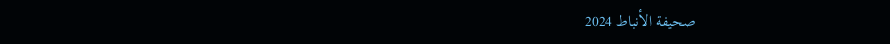صحيفة الأنباط 2024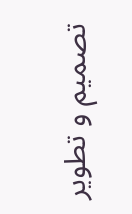تصميم و تطوير